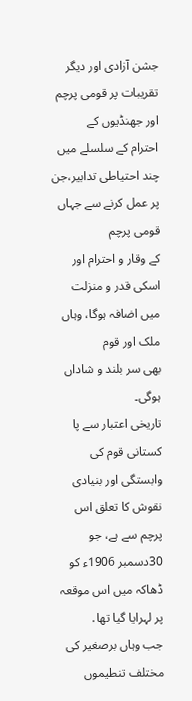جشن آزادی اور دیگر تقریبات پر قومی پرچم اور جھنڈیوں کے
احترام کے سلسلے میں چند احتیاطی تدابیر،جن پر عمل کرنے سے جہاں قومی پرچم
کے وقار و احترام اور اسکی قدر و منزلت میں اضافہ ہوگا، وہاں ملک اور قوم
بھی سر بلند و شاداں ہوگی۔
تاریخی اعتبار سے پا کستانی قوم کی وابستگی اور بنیادی نقوش کا تعلق اس
پرچم سے ہے، جو 30دسمبر 1906ء کو ڈھاکہ میں اس موقعہ پر لہرایا گیا تھا․
جب وہاں برصغیر کی مختلف تنطیموں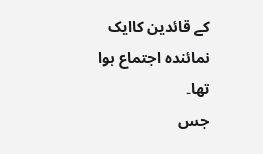کے قائدین کاایک نمائندہ اجتماع ہوا
تھا۔
جس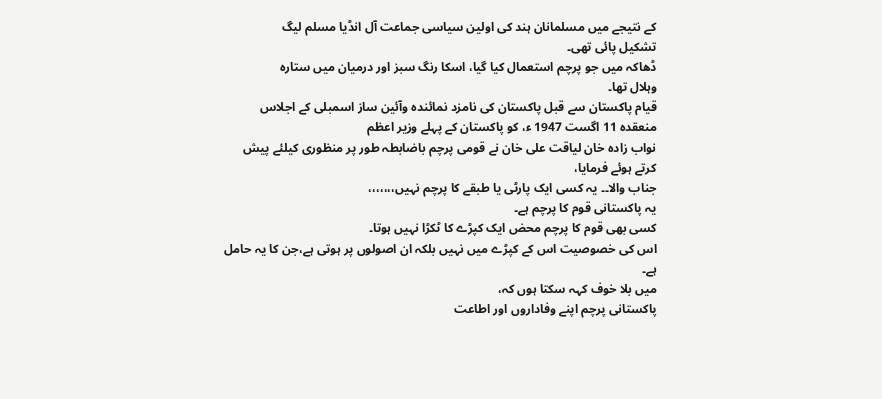کے نتیجے میں مسلمانان ہند کی اولین سیاسی جماعت آل انڈیا مسلم لیگ
تشکیل پائی تھی۔
ڈھاکہ میں جو پرچم استعمال کیا گیا، اسکا رنگ سبز اور درمیان میں ستارہ
وہلال تھا۔
قیام پاکستان سے قبل پاکستان کی نامزد نمائندہ وآئین ساز اسمبلی کے اجلاس
منعقدہ 11 اگست 1947 ء، کو پاکستان کے پہلے وزیر اعظم
نواب زادہ خان لیاقت علی خان نے قومی پرچم باضابطہ طور پر منظوری کیلئے پیش
کرتے ہوئے فرمایا،
جناب والا۔۔ یہ کسی ایک پارٹی یا طبقے کا پرچم نہیں،،،،،،،
یہ پاکستانی قوم کا پرچم ہے۔
کسی بھی قوم کا پرچم محض ایک کپڑے کا ٹکڑا نہیں ہوتا۔
اس کی خصوصیت اس کے کپڑے میں نہیں بلکہ ان اصولوں پر ہوتی ہے،جن کا یہ حامل
ہے۔
میں بلا خوف کہہ سکتا ہوں کہ،
پاکستانی پرچم اپنے وفاداروں اور اطاعت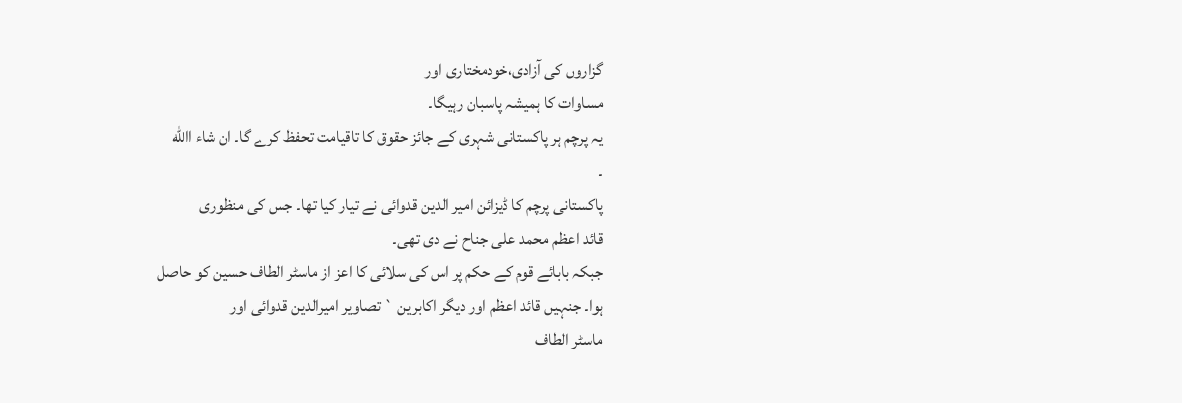گزاروں کی آزادی،خودمختاری اور
مساوات کا ہمیشہ پاسبان رہیگا۔
یہ پرچم ہر پاکستانی شہری کے جائز حقوق کا تاقیامت تحفظ کرے گا۔ ان شاء االله
۔
پاکستانی پرچم کا ڈیزائن امیر الدین قدوائی نے تیار کیا تھا۔ جس کی منظوری
قائد اعظم محمد علی جناح نے دی تھی۔
جبکہ بابائے قوم کے حکم پر اس کی سلائی کا اعز از ماسٹر الطاف حسین کو حاصل
ہوا۔ جنہیں قائد اعظم اور دیگر اکابرین ` تصاویر امیرالدین قدوائی اور
ماسٹر الطاف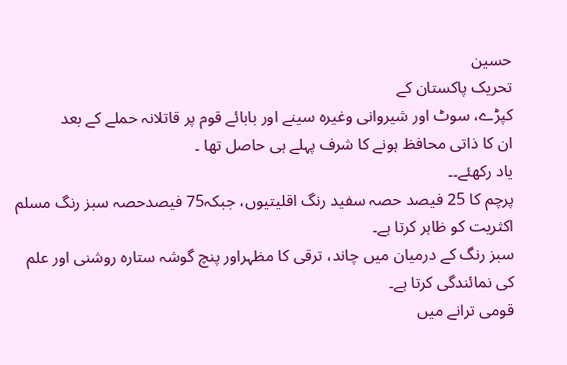حسین
تحریک پاکستان کے
کپڑے، سوٹ اور شیروانی وغیرہ سینے اور بابائے قوم پر قاتلانہ حملے کے بعد
ان کا ذاتی محافظ ہونے کا شرف پہلے ہی حاصل تھا ۔
یاد رکھئے۔۔
پرچم کا 25 فیصد حصہ سفید رنگ اقلیتیوں، جبکہ75 فیصدحصہ سبز رنگ مسلم
اکثریت کو ظاہر کرتا ہے۔
سبز رنگ کے درمیان میں چاند، ترقی کا مظہراور پنچ گوشہ ستارہ روشنی اور علم
کی نمائندگی کرتا ہے۔
قومی ترانے میں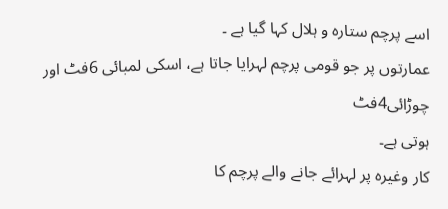اسے پرچم ستارہ و ہلال کہا گیا ہے ۔
عمارتوں پر جو قومی پرچم لہرایا جاتا ہے، اسکی لمبائی 6فٹ اور چوڑائی4فٹ
ہوتی ہے۔
کار وغیرہ پر لہرائے جانے والے پرچم کا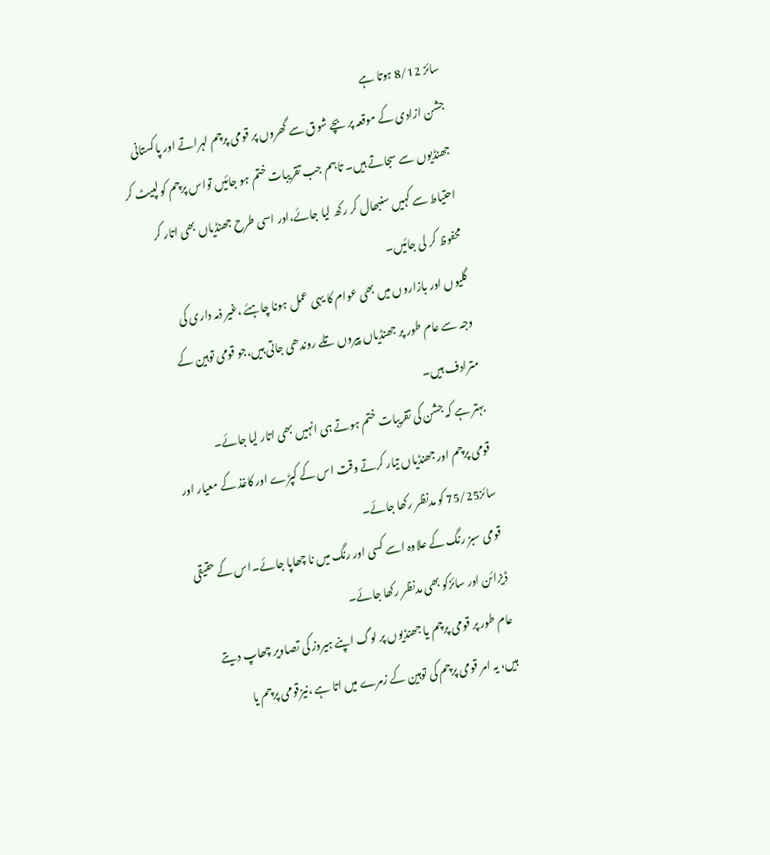سائز 8/12 ہوتا ہے
جشن ازادی کے موقعہ پر بچے شوق سے گھروں پر قومی پرچم لہراتے اور پاکستانی
جھنڈیوں سے سجاتے ہیں۔ تاہم جب تقریبات ختم ہو جائیں تواس پرچم کو لپیٹ کر
احتیاط سے کہیں سنبھال کر رکھ لیا جائے،اور اسی طرح جھنڈیاں بھی اتار کر
محفوظ کر لی جائیں۔
گلیوں اور بازاروں میں بھی عوام کا یہی عمل ہونا چاہئے ،غیر ذمہ داری کی
وجہ سے عام طور پر جھنڈیاں پیروں تلے روندھی جاتی ہیں،جو قومی توہین کے
مترادف ہیں۔
بہتر ہے کہ جشن کی تقریبات ختم ہوتے ہی انہیں بھی اتار لیا جائے۔
قومی پرچم اور جھنڈیاں تیار کرتے وقت اس کے کپڑے اور کاغذ کے معیار اور
سائز75/25 کو مدنظر رکھا جائے۔
قومی سبز رنگ کے علاوہ اسے کسی اور رنگ میں نا چھاپا جائے۔اس کے حقیقی
ڈیزائن اور سائزکو بھی مدنظر رکھا جائے۔
عام طور پر قومی پرچم یا جھنڈیوں پر لوگ اپنے ہیروز کی تصاویر چھاپ دیتے
ہیں، یہ امر قومی پرچم کی توہین کے زمرے میں اتا ہے ،نیزقومی پرچم یا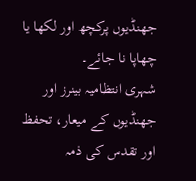جھنڈیوں پرکچھ اور لکھا یا چھاپا نا جائے۔
شہری انتظامیہ بینرز اور جھنڈیوں کے میعار، تحفظ اور تقدس کی ذمہ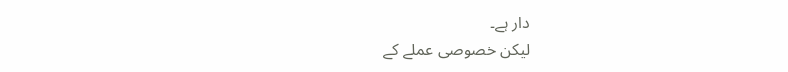دار ہے۔
لیکن خصوصی عملے کے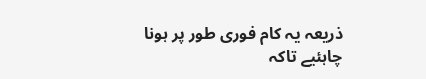ذریعہ یہ کام فوری طور پر ہونا چاہئیے تاکہ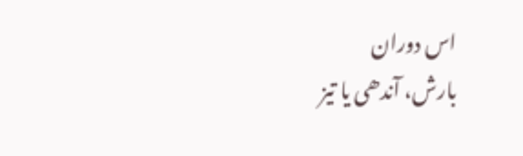اس دوران
بارش، آندھی یا تیز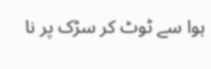ہوا سے ٹوٹ کر سڑک پر نا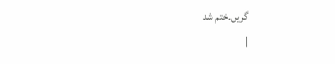گریں۔ختم شد
|